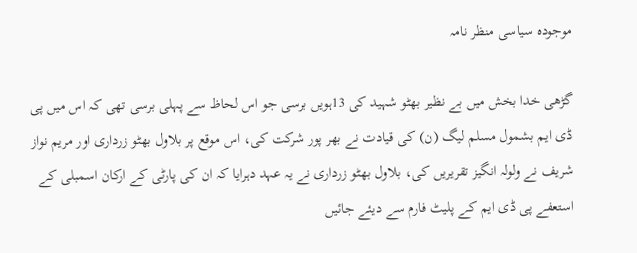موجودہ سیاسی منظر نامہ

گڑھی خدا بخش میں بے نظیر بھٹو شہید کی 13ہویں برسی جو اس لحاظ سے پہلی برسی تھی کہ اس میں پی ڈی ایم بشمول مسلم لیگ (ن) کی قیادت نے بھر پور شرکت کی، اس موقع پر بلاول بھٹو زرداری اور مریم نواز شریف نے ولولہ انگیز تقریریں کی، بلاول بھٹو زرداری نے یہ عہد دہرایا کہ ان کی پارٹی کے ارکان اسمبلی کے استعفے پی ڈی ایم کے پلیٹ فارم سے دیئے جائیں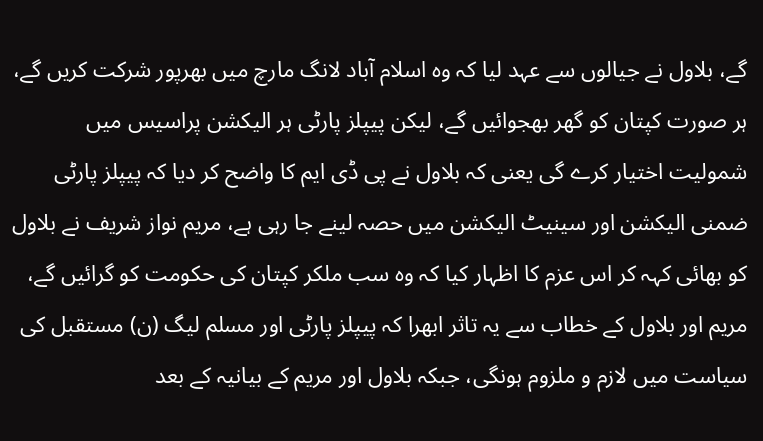گے، بلاول نے جیالوں سے عہد لیا کہ وہ اسلام آباد لانگ مارچ میں بھرپور شرکت کریں گے، ہر صورت کپتان کو گھر بھجوائیں گے، لیکن پیپلز پارٹی ہر الیکشن پراسیس میں شمولیت اختیار کرے گی یعنی کہ بلاول نے پی ڈی ایم کا واضح کر دیا کہ پیپلز پارٹی ضمنی الیکشن اور سینیٹ الیکشن میں حصہ لینے جا رہی ہے، مریم نواز شریف نے بلاول کو بھائی کہہ کر اس عزم کا اظہار کیا کہ وہ سب ملکر کپتان کی حکومت کو گرائیں گے، مریم اور بلاول کے خطاب سے یہ تاثر ابھرا کہ پیپلز پارٹی اور مسلم لیگ (ن) مستقبل کی سیاست میں لازم و ملزوم ہونگی، جبکہ بلاول اور مریم کے بیانیہ کے بعد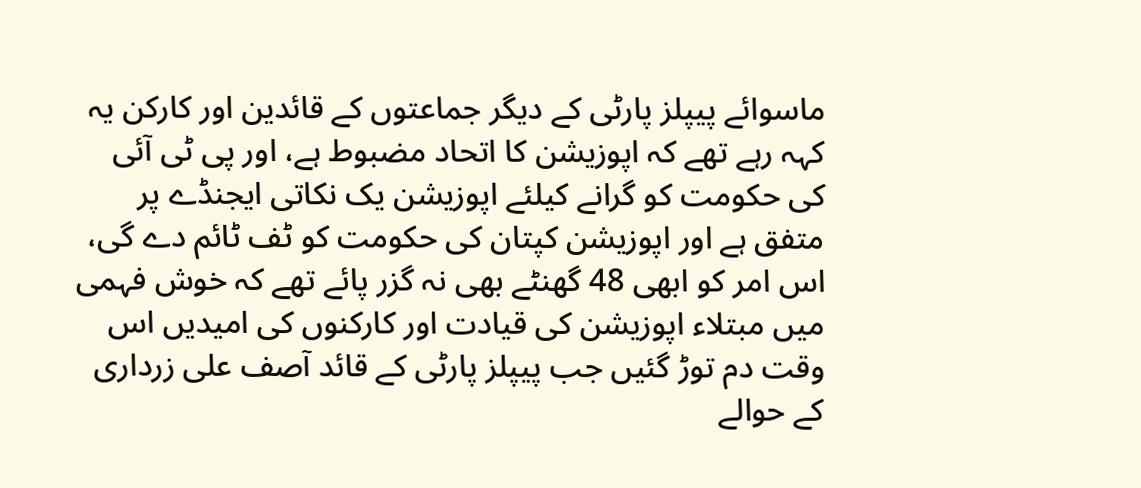ماسوائے پیپلز پارٹی کے دیگر جماعتوں کے قائدین اور کارکن یہ کہہ رہے تھے کہ اپوزیشن کا اتحاد مضبوط ہے، اور پی ٹی آئی کی حکومت کو گرانے کیلئے اپوزیشن یک نکاتی ایجنڈے پر متفق ہے اور اپوزیشن کپتان کی حکومت کو ٹف ٹائم دے گی، اس امر کو ابھی 48 گھنٹے بھی نہ گزر پائے تھے کہ خوش فہمی میں مبتلاء اپوزیشن کی قیادت اور کارکنوں کی امیدیں اس وقت دم توڑ گئیں جب پیپلز پارٹی کے قائد آصف علی زرداری کے حوالے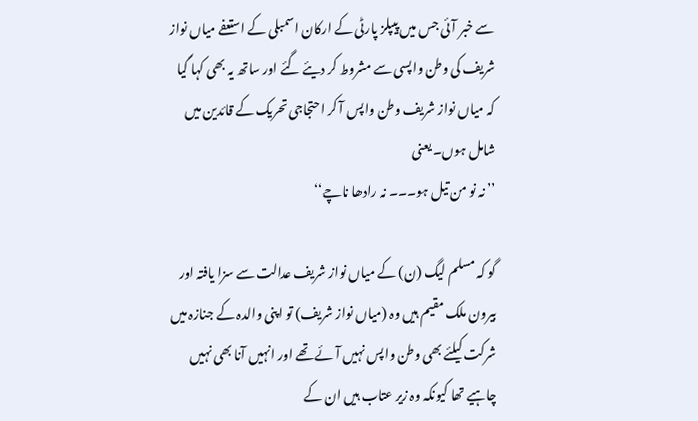سے خبر آئی جس میں پیپلز پارٹی کے ارکان اسمبلی کے استعفے میاں نواز شریف کی وطن واپسی سے مشروط کر دیئے گئے اور ساتھ یہ بھی کہا گیا کہ میاں نواز شریف وطن واپس آ کر احتجاجی تحریک کے قائدین میں شامل ہوں۔ یعنی
’’نہ نو من تیل ہو۔۔۔ نہ رادھا ناچے‘‘

گو کہ مسلم لیگ (ن) کے میاں نواز شریف عدالت سے سزا یافتہ اور بیرون ملک مقیم ہیں وہ (میاں نواز شریف) تو اپنی والدہ کے جنازہ میں شرکت کیلئے بھی وطن واپس نہیں آئے تھے اور انہیں آنا بھی نہیں چاہیے تھا کیونکہ وہ زیر عتاب ہیں ان کے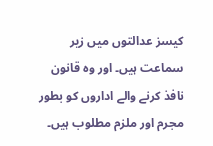کیسز عدالتوں میں زیر سماعت ہیں۔ اور وہ قانون نافذ کرنے والے اداروں کو بطور مجرم اور ملزم مطلوب ہیں۔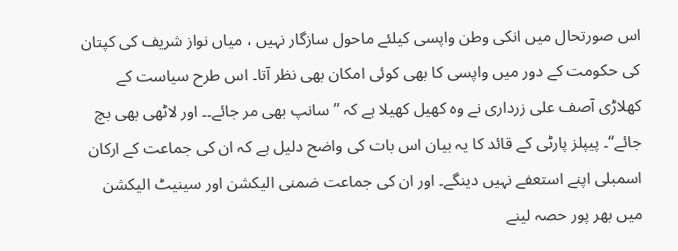اس صورتحال میں انکی وطن واپسی کیلئے ماحول سازگار نہیں ، میاں نواز شریف کی کپتان کی حکومت کے دور میں واپسی کا بھی کوئی امکان بھی نظر آتا۔ اس طرح سیاست کے کھلاڑی آصف علی زرداری نے وہ کھیل کھیلا ہے کہ ’’سانپ بھی مر جائے۔۔ اور لاٹھی بھی بچ جائے‘‘۔ پیپلز پارٹی کے قائد کا یہ بیان اس بات کی واضح دلیل ہے کہ ان کی جماعت کے ارکان اسمبلی اپنے استعفے نہیں دینگے۔ اور ان کی جماعت ضمنی الیکشن اور سینیٹ الیکشن میں بھر پور حصہ لینے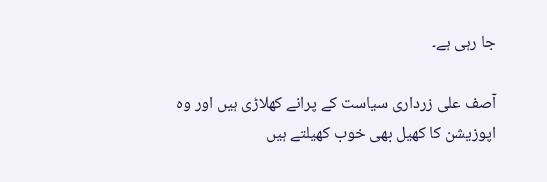جا رہی ہے۔

آصف علی زرداری سیاست کے پرانے کھلاڑی ہیں اور وہ اپوزیشن کا کھیل بھی خوب کھیلتے ہیں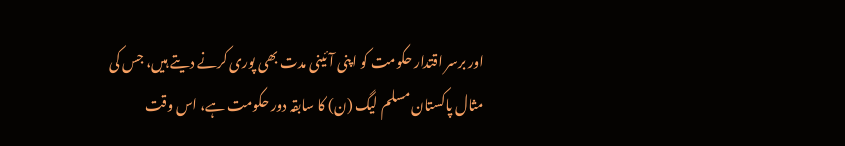اور برسر اقتدار حکومت کو اپنی آئینی مدت بھی پوری کرنے دیتے ہیں، جس کی مثال پاکستان مسلم لیگ (ن) کا سابقہ دور حکومت ہے، اس وقت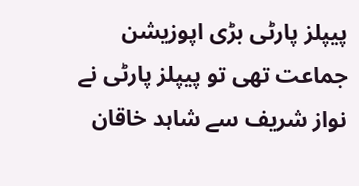پیپلز پارٹی بڑی اپوزیشن جماعت تھی تو پیپلز پارٹی نے نواز شریف سے شاہد خاقان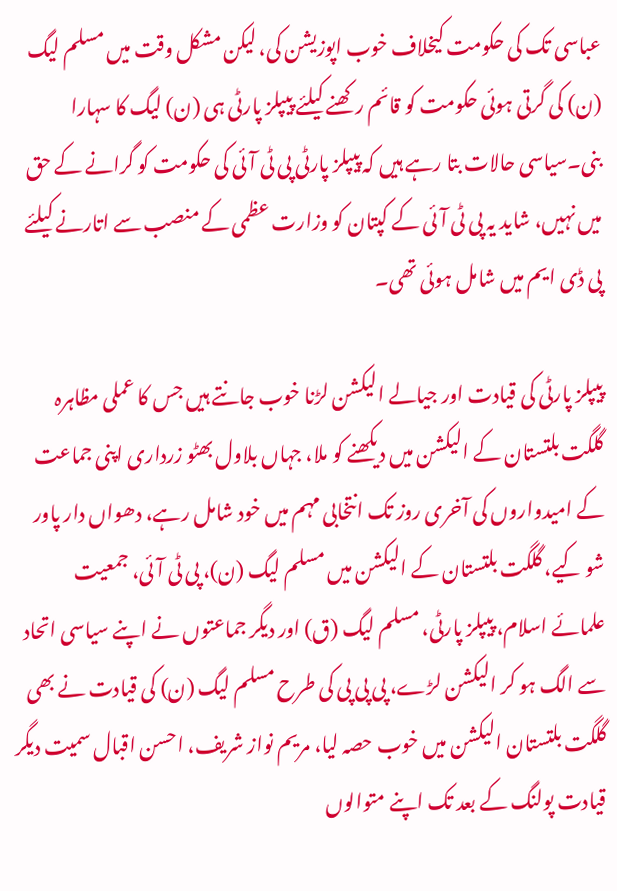عباسی تک کی حکومت کیخلاف خوب اپوزیشن کی، لیکن مشکل وقت میں مسلم لیگ (ن) کی گرتی ہوئی حکومت کو قائم رکھنے کیلئے پیپلز پارٹی ہی (ن) لیگ کا سہارا بنی۔سیاسی حالات بتا رہے ہیں کہ پیپلز پارٹی پی ٹی آئی کی حکومت کو گرانے کے حق میں نہیں، شاید یہ پی ٹی آئی کے کپتان کو وزارت عظمی کے منصب سے اتارنے کیلئے پی ڈی ایم میں شامل ہوئی تھی۔

پیپلز پارٹی کی قیادت اور جیالے الیکشن لڑنا خوب جانتے ہیں جس کا عملی مظاہرہ گلگت بلتستان کے الیکشن میں دیکھنے کو ملا، جہاں بلاول بھٹو زرداری اپنی جماعت کے امیدواروں کی آخری روز تک انتخابی مہم میں خود شامل رہے، دھواں دار پاور شو کیے، گلگت بلتستان کے الیکشن میں مسلم لیگ (ن)، پی ٹی آئی، جمعیت علمائے اسلام، پیپلز پارٹی، مسلم لیگ (ق) اور دیگر جماعتوں نے اپنے سیاسی اتحاد سے الگ ہو کر الیکشن لڑے، پی پی پی کی طرح مسلم لیگ (ن) کی قیادت نے بھی گلگت بلتستان الیکشن میں خوب حصہ لیا، مریم نواز شریف، احسن اقبال سمیت دیگر قیادت پولنگ کے بعد تک اپنے متوالوں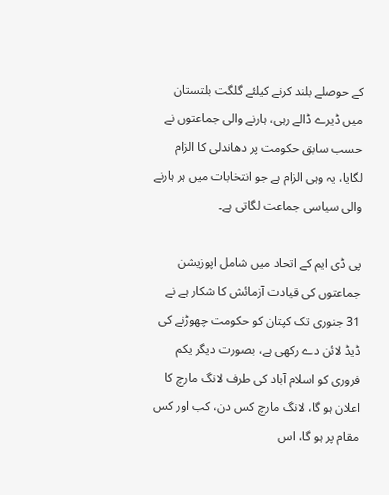کے حوصلے بلند کرنے کیلئے گلگت بلتستان میں ڈیرے ڈالے رہی، ہارنے والی جماعتوں نے حسب سابق حکومت پر دھاندلی کا الزام لگایا، یہ وہی الزام ہے جو انتخابات میں ہر ہارنے والی سیاسی جماعت لگاتی ہے۔

پی ڈی ایم کے اتحاد میں شامل اپوزیشن جماعتوں کی قیادت آزمائش کا شکار ہے نے 31 جنوری تک کپتان کو حکومت چھوڑنے کی ڈیڈ لائن دے رکھی ہے، بصورت دیگر یکم فروری کو اسلام آباد کی طرف لانگ مارچ کا اعلان ہو گا، لانگ مارچ کس دن، کب اور کس مقام پر ہو گا، اس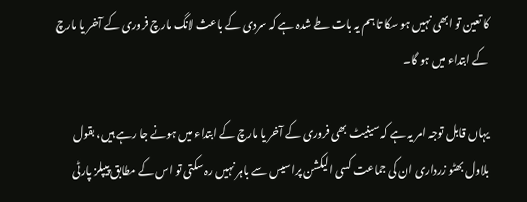کا تعین تو ابھی نہیں ہو سکا تا ہم یہ بات طے شدہ ہے کہ سردی کے باعث لانگ مارچ فروری کے آخر یا مارچ کے ابتداء میں ہو گا۔

یہاں قابل توجہ امر یہ ہے کہ سینیٹ بھی فروری کے آخر یا مارچ کے ابتداء میں ہونے جا رہے ہیں، بقول بلاول بھٹو زرداری ان کی جماعت کسی الیکشن پراسیس سے باہر نہیں رہ سکتی تو اس کے مطابق پیپلز پارٹی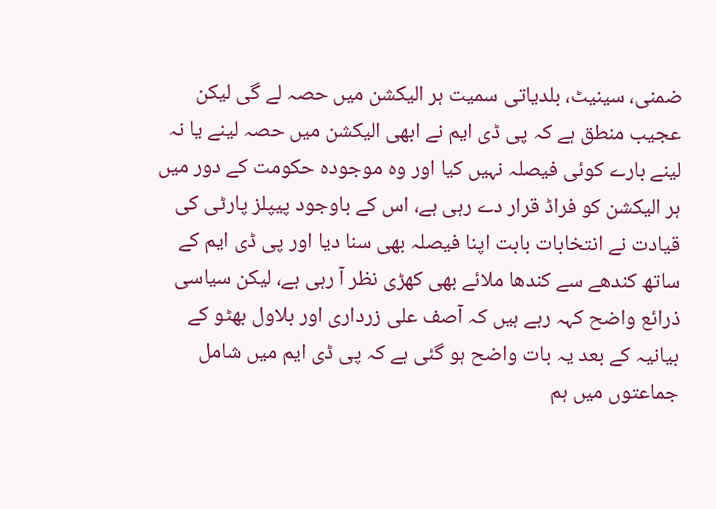ضمنی، سینیٹ، بلدیاتی سمیت ہر الیکشن میں حصہ لے گی لیکن عجیب منطق ہے کہ پی ڈی ایم نے ابھی الیکشن میں حصہ لینے یا نہ لینے بارے کوئی فیصلہ نہیں کیا اور وہ موجودہ حکومت کے دور میں ہر الیکشن کو فراڈ قرار دے رہی ہے، اس کے باوجود پیپلز پارٹی کی قیادت نے انتخابات بابت اپنا فیصلہ بھی سنا دیا اور پی ڈی ایم کے ساتھ کندھے سے کندھا ملائے بھی کھڑی نظر آ رہی ہے، لیکن سیاسی ذرائع واضح کہہ رہے ہیں کہ آصف علی زرداری اور بلاول بھٹو کے بیانیہ کے بعد یہ بات واضح ہو گئی ہے کہ پی ڈی ایم میں شامل جماعتوں میں ہم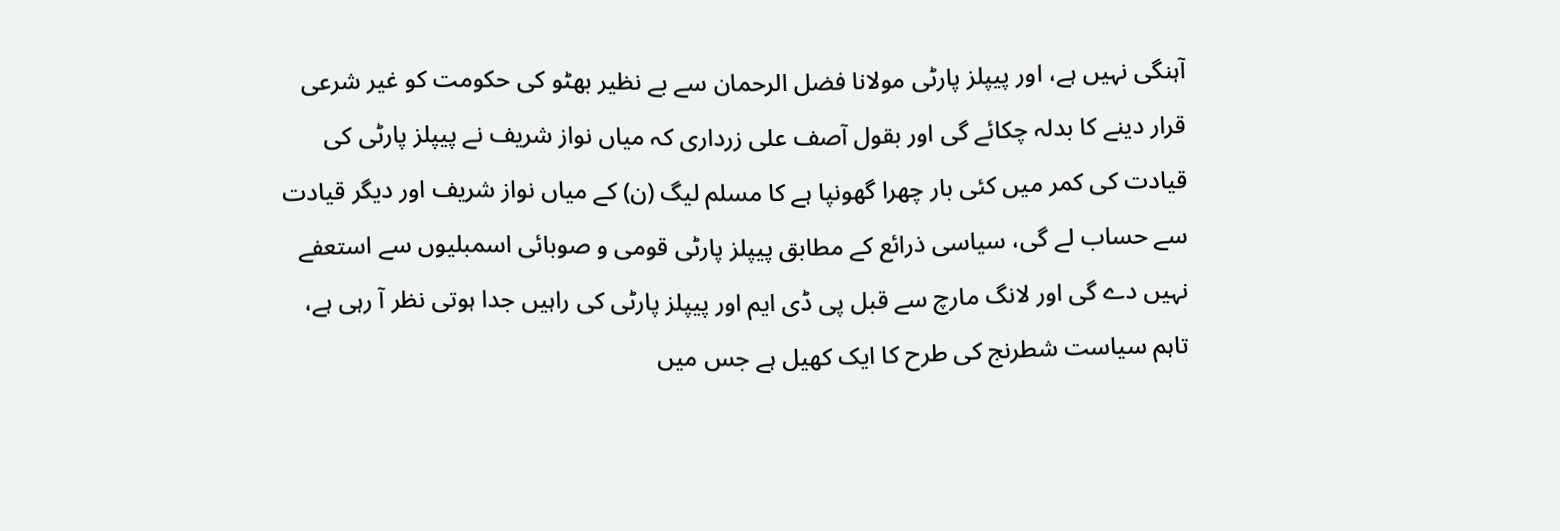آہنگی نہیں ہے، اور پیپلز پارٹی مولانا فضل الرحمان سے بے نظیر بھٹو کی حکومت کو غیر شرعی قرار دینے کا بدلہ چکائے گی اور بقول آصف علی زرداری کہ میاں نواز شریف نے پیپلز پارٹی کی قیادت کی کمر میں کئی بار چھرا گھونپا ہے کا مسلم لیگ (ن) کے میاں نواز شریف اور دیگر قیادت سے حساب لے گی، سیاسی ذرائع کے مطابق پیپلز پارٹی قومی و صوبائی اسمبلیوں سے استعفے نہیں دے گی اور لانگ مارچ سے قبل پی ڈی ایم اور پیپلز پارٹی کی راہیں جدا ہوتی نظر آ رہی ہے، تاہم سیاست شطرنج کی طرح کا ایک کھیل ہے جس میں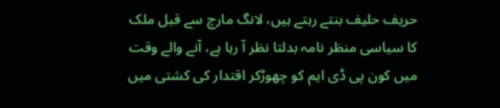حریف حلیف بنتے رہتے ہیں، لانگ مارچ سے قبل ملک کا سیاسی منظر نامہ بدلتا نظر آ رہا ہے، آنے والے وقت میں کون پی ڈی ایم کو چھوڑکر اقتدار کی کشتی میں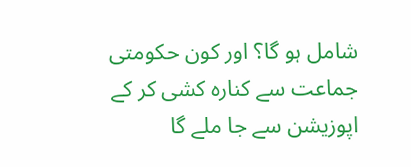شامل ہو گا؟ اور کون حکومتی جماعت سے کنارہ کشی کر کے اپوزیشن سے جا ملے گا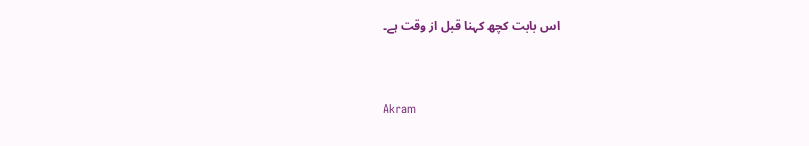اس بابت کچھ کہنا قبل از وقت ہے۔


Akram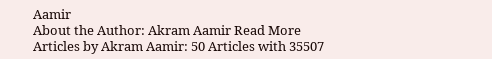Aamir
About the Author: Akram Aamir Read More Articles by Akram Aamir: 50 Articles with 35507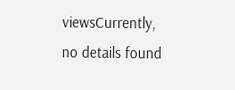viewsCurrently, no details found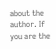about the author. If you are the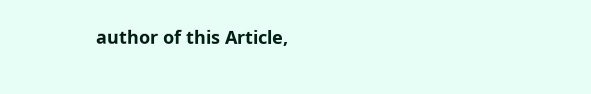author of this Article,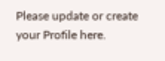Please update or create your Profile here.